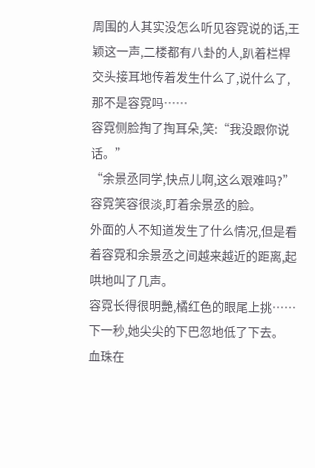周围的人其实没怎么听见容霓说的话,王颖这一声,二楼都有八卦的人,趴着栏桿交头接耳地传着发生什么了,说什么了,那不是容霓吗……
容霓侧脸掏了掏耳朵,笑:“我没跟你说话。”
“余景丞同学,快点儿啊,这么艰难吗?”容霓笑容很淡,盯着余景丞的脸。
外面的人不知道发生了什么情况,但是看着容霓和余景丞之间越来越近的距离,起哄地叫了几声。
容霓长得很明艷,橘红色的眼尾上挑……下一秒,她尖尖的下巴忽地低了下去。
血珠在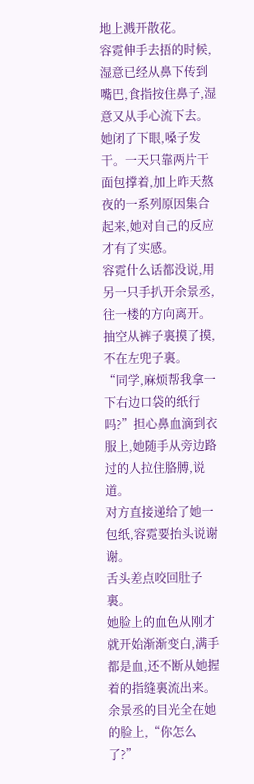地上溅开散花。
容霓伸手去捂的时候,湿意已经从鼻下传到嘴巴,食指按住鼻子,湿意又从手心流下去。
她闭了下眼,嗓子发干。一天只靠两片干面包撑着,加上昨天熬夜的一系列原因集合起来,她对自己的反应才有了实感。
容霓什么话都没说,用另一只手扒开余景丞,往一楼的方向离开。抽空从裤子裏摸了摸,不在左兜子裏。
“同学,麻烦帮我拿一下右边口袋的纸行吗?”担心鼻血滴到衣服上,她随手从旁边路过的人拉住胳膊,说道。
对方直接递给了她一包纸,容霓要抬头说谢谢。
舌头差点咬回肚子裏。
她脸上的血色从刚才就开始渐渐变白,满手都是血,还不断从她握着的指缝裏流出来。
余景丞的目光全在她的脸上,“你怎么了?”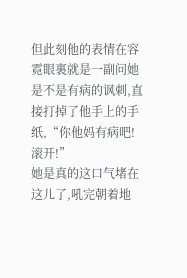但此刻他的表情在容霓眼裏就是一副问她是不是有病的讽刺,直接打掉了他手上的手纸,“你他妈有病吧!滚开!”
她是真的这口气堵在这儿了,吼完朝着地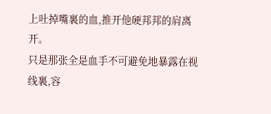上吐掉嘴裏的血,推开他硬邦邦的肩离开。
只是那张全是血手不可避免地暴露在视线裏,容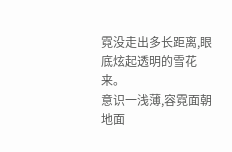霓没走出多长距离,眼底炫起透明的雪花来。
意识一浅薄,容霓面朝地面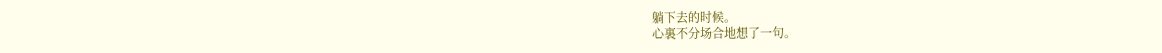躺下去的时候。
心裏不分场合地想了一句。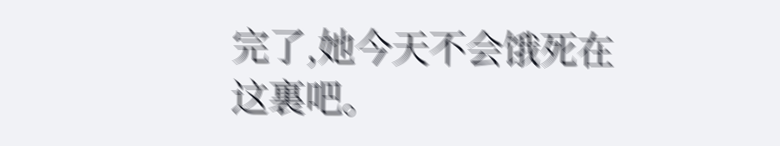完了,她今天不会饿死在这裏吧。